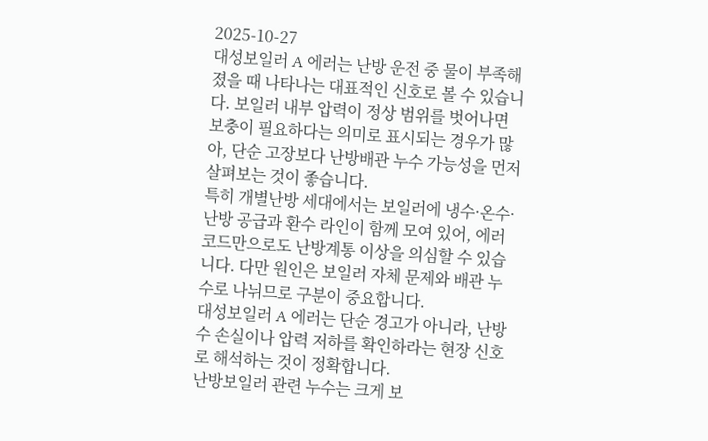2025-10-27
대성보일러 A 에러는 난방 운전 중 물이 부족해졌을 때 나타나는 대표적인 신호로 볼 수 있습니다. 보일러 내부 압력이 정상 범위를 벗어나면 보충이 필요하다는 의미로 표시되는 경우가 많아, 단순 고장보다 난방배관 누수 가능성을 먼저 살펴보는 것이 좋습니다.
특히 개별난방 세대에서는 보일러에 냉수·온수·난방 공급과 환수 라인이 함께 모여 있어, 에러 코드만으로도 난방계통 이상을 의심할 수 있습니다. 다만 원인은 보일러 자체 문제와 배관 누수로 나뉘므로 구분이 중요합니다.
대성보일러 A 에러는 단순 경고가 아니라, 난방수 손실이나 압력 저하를 확인하라는 현장 신호로 해석하는 것이 정확합니다.
난방보일러 관련 누수는 크게 보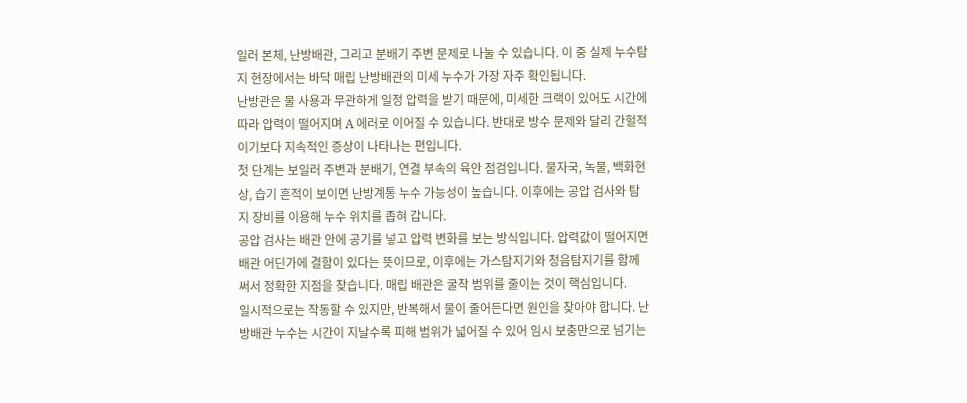일러 본체, 난방배관, 그리고 분배기 주변 문제로 나눌 수 있습니다. 이 중 실제 누수탐지 현장에서는 바닥 매립 난방배관의 미세 누수가 가장 자주 확인됩니다.
난방관은 물 사용과 무관하게 일정 압력을 받기 때문에, 미세한 크랙이 있어도 시간에 따라 압력이 떨어지며 A 에러로 이어질 수 있습니다. 반대로 방수 문제와 달리 간헐적이기보다 지속적인 증상이 나타나는 편입니다.
첫 단계는 보일러 주변과 분배기, 연결 부속의 육안 점검입니다. 물자국, 녹물, 백화현상, 습기 흔적이 보이면 난방계통 누수 가능성이 높습니다. 이후에는 공압 검사와 탐지 장비를 이용해 누수 위치를 좁혀 갑니다.
공압 검사는 배관 안에 공기를 넣고 압력 변화를 보는 방식입니다. 압력값이 떨어지면 배관 어딘가에 결함이 있다는 뜻이므로, 이후에는 가스탐지기와 청음탐지기를 함께 써서 정확한 지점을 찾습니다. 매립 배관은 굴착 범위를 줄이는 것이 핵심입니다.
일시적으로는 작동할 수 있지만, 반복해서 물이 줄어든다면 원인을 찾아야 합니다. 난방배관 누수는 시간이 지날수록 피해 범위가 넓어질 수 있어 임시 보충만으로 넘기는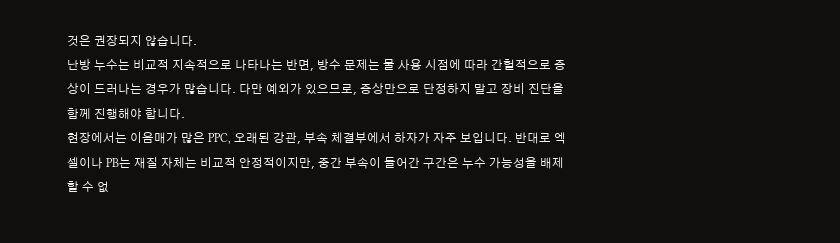것은 권장되지 않습니다.
난방 누수는 비교적 지속적으로 나타나는 반면, 방수 문제는 물 사용 시점에 따라 간헐적으로 증상이 드러나는 경우가 많습니다. 다만 예외가 있으므로, 증상만으로 단정하지 말고 장비 진단을 함께 진행해야 합니다.
현장에서는 이음매가 많은 PPC, 오래된 강관, 부속 체결부에서 하자가 자주 보입니다. 반대로 엑셀이나 PB는 재질 자체는 비교적 안정적이지만, 중간 부속이 들어간 구간은 누수 가능성을 배제할 수 없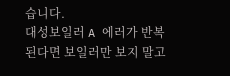습니다.
대성보일러 A 에러가 반복된다면 보일러만 보지 말고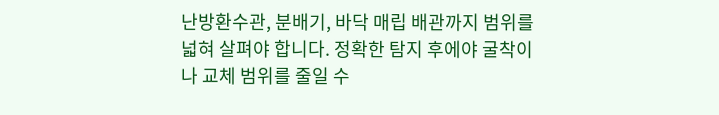난방환수관, 분배기, 바닥 매립 배관까지 범위를 넓혀 살펴야 합니다. 정확한 탐지 후에야 굴착이나 교체 범위를 줄일 수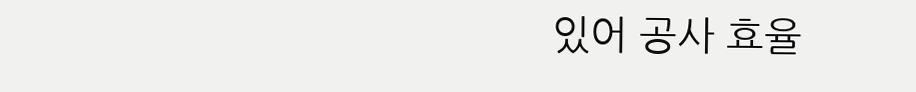있어 공사 효율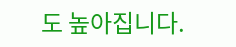도 높아집니다.